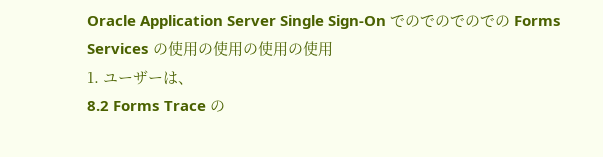Oracle Application Server Single Sign-On でのでのでのでの Forms Services の使用の使用の使用の使用
1. ユーザーは、
8.2 Forms Trace の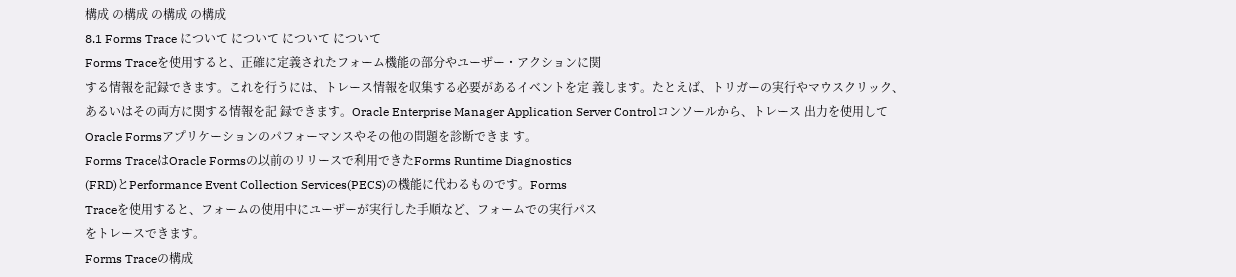構成 の構成 の構成 の構成
8.1 Forms Trace について について について について
Forms Traceを使用すると、正確に定義されたフォーム機能の部分やユーザー・アクションに関
する情報を記録できます。これを行うには、トレース情報を収集する必要があるイベントを定 義します。たとえば、トリガーの実行やマウスクリック、あるいはその両方に関する情報を記 録できます。Oracle Enterprise Manager Application Server Controlコンソールから、トレース 出力を使用してOracle Formsアプリケーションのパフォーマンスやその他の問題を診断できま す。
Forms TraceはOracle Formsの以前のリリースで利用できたForms Runtime Diagnostics
(FRD)とPerformance Event Collection Services(PECS)の機能に代わるものです。Forms
Traceを使用すると、フォームの使用中にユーザーが実行した手順など、フォームでの実行パス
をトレースできます。
Forms Traceの構成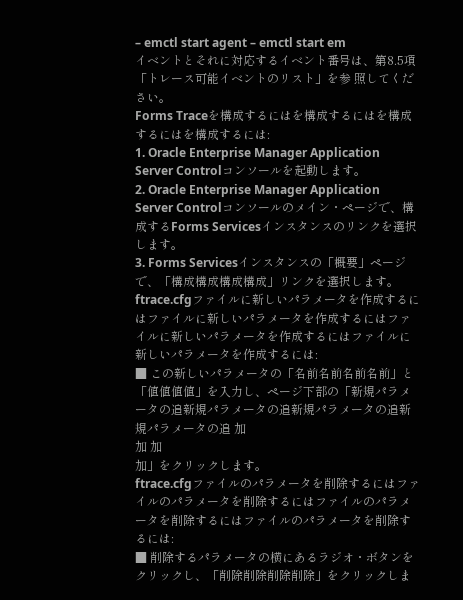– emctl start agent – emctl start em
イベントとそれに対応するイベント番号は、第8.5項「トレース可能イベントのリスト」を参 照してください。
Forms Traceを構成するにはを構成するにはを構成するにはを構成するには:
1. Oracle Enterprise Manager Application Server Controlコンソールを起動します。
2. Oracle Enterprise Manager Application Server Controlコンソールのメイン・ページで、構
成するForms Servicesインスタンスのリンクを選択します。
3. Forms Servicesインスタンスの「概要」ページで、「構成構成構成構成」リンクを選択します。
ftrace.cfgファイルに新しいパラメータを作成するにはファイルに新しいパラメータを作成するにはファイルに新しいパラメータを作成するにはファイルに新しいパラメータを作成するには:
■ この新しいパラメータの「名前名前名前名前」と「値値値値」を入力し、ページ下部の「新規パラメータの追新規パラメータの追新規パラメータの追新規パラメータの追 加
加 加
加」をクリックします。
ftrace.cfgファイルのパラメータを削除するにはファイルのパラメータを削除するにはファイルのパラメータを削除するにはファイルのパラメータを削除するには:
■ 削除するパラメータの横にあるラジオ・ボタンをクリックし、「削除削除削除削除」をクリックしま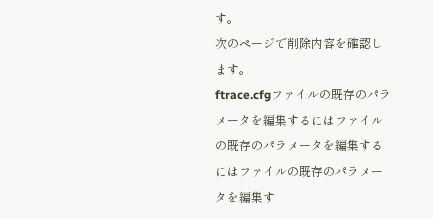す。
次のページで削除内容を確認します。
ftrace.cfgファイルの既存のパラメータを編集するにはファイルの既存のパラメータを編集するにはファイルの既存のパラメータを編集す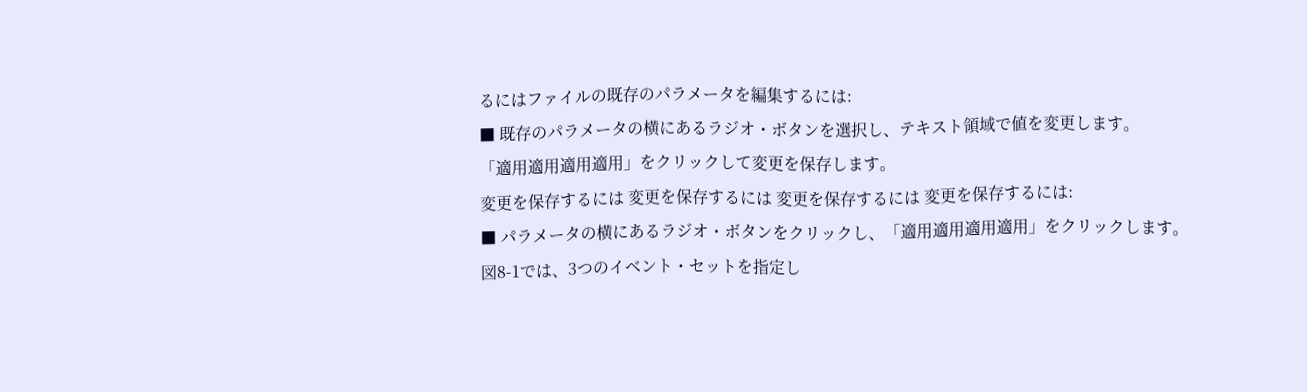るにはファイルの既存のパラメータを編集するには:
■ 既存のパラメータの横にあるラジオ・ボタンを選択し、テキスト領域で値を変更します。
「適用適用適用適用」をクリックして変更を保存します。
変更を保存するには 変更を保存するには 変更を保存するには 変更を保存するには:
■ パラメータの横にあるラジオ・ボタンをクリックし、「適用適用適用適用」をクリックします。
図8-1では、3つのイベント・セットを指定し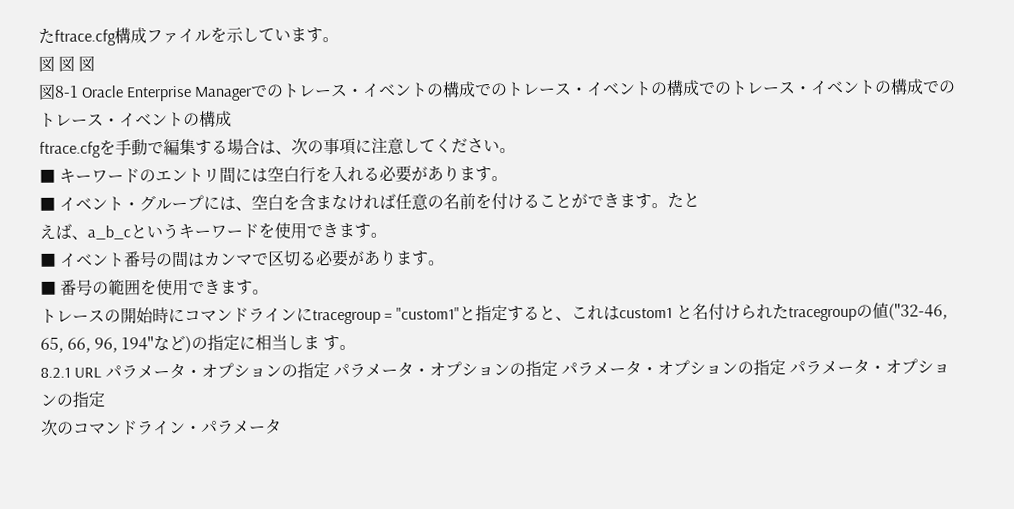たftrace.cfg構成ファイルを示しています。
図 図 図
図8-1 Oracle Enterprise Managerでのトレース・イベントの構成でのトレース・イベントの構成でのトレース・イベントの構成でのトレース・イベントの構成
ftrace.cfgを手動で編集する場合は、次の事項に注意してください。
■ キーワードのエントリ間には空白行を入れる必要があります。
■ イベント・グループには、空白を含まなければ任意の名前を付けることができます。たと
えば、a_b_cというキーワードを使用できます。
■ イベント番号の間はカンマで区切る必要があります。
■ 番号の範囲を使用できます。
トレースの開始時にコマンドラインにtracegroup = "custom1"と指定すると、これはcustom1 と名付けられたtracegroupの値("32-46, 65, 66, 96, 194"など)の指定に相当しま す。
8.2.1 URL パラメータ・オプションの指定 パラメータ・オプションの指定 パラメータ・オプションの指定 パラメータ・オプションの指定
次のコマンドライン・パラメータ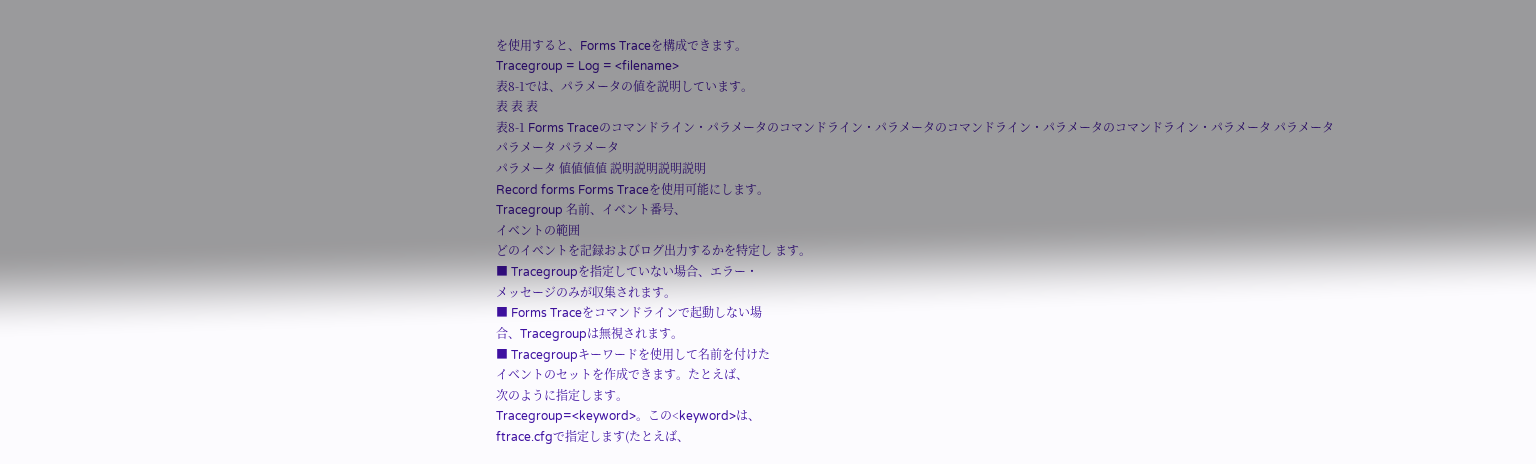を使用すると、Forms Traceを構成できます。
Tracegroup = Log = <filename>
表8-1では、パラメータの値を説明しています。
表 表 表
表8-1 Forms Traceのコマンドライン・パラメータのコマンドライン・パラメータのコマンドライン・パラメータのコマンドライン・パラメータ パラメータ
パラメータ パラメータ
パラメータ 値値値値 説明説明説明説明
Record forms Forms Traceを使用可能にします。
Tracegroup 名前、イベント番号、
イベントの範囲
どのイベントを記録およびログ出力するかを特定し ます。
■ Tracegroupを指定していない場合、エラー・
メッセージのみが収集されます。
■ Forms Traceをコマンドラインで起動しない場
合、Tracegroupは無視されます。
■ Tracegroupキーワードを使用して名前を付けた
イベントのセットを作成できます。たとえば、
次のように指定します。
Tracegroup=<keyword>。この<keyword>は、
ftrace.cfgで指定します(たとえば、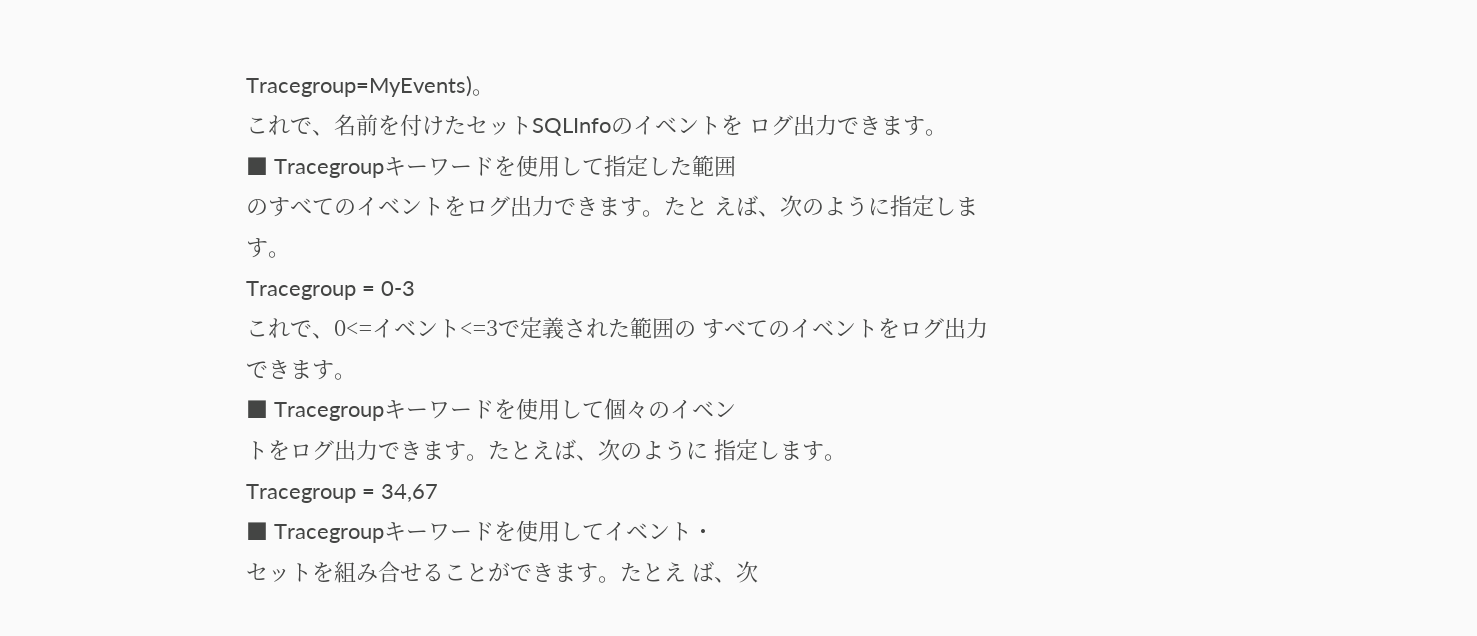Tracegroup=MyEvents)。
これで、名前を付けたセットSQLInfoのイベントを ログ出力できます。
■ Tracegroupキーワードを使用して指定した範囲
のすべてのイベントをログ出力できます。たと えば、次のように指定します。
Tracegroup = 0-3
これで、0<=イベント<=3で定義された範囲の すべてのイベントをログ出力できます。
■ Tracegroupキーワードを使用して個々のイベン
トをログ出力できます。たとえば、次のように 指定します。
Tracegroup = 34,67
■ Tracegroupキーワードを使用してイベント・
セットを組み合せることができます。たとえ ば、次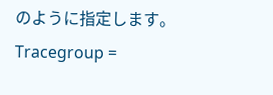のように指定します。
Tracegroup =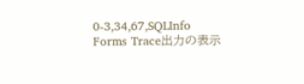0-3,34,67,SQLInfo
Forms Trace出力の表示